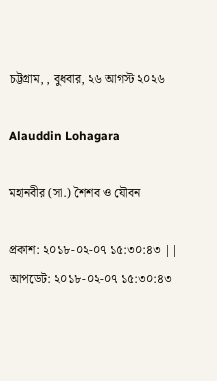চট্টগ্রাম, , বুধবার, ২৬ আগস্ট ২০২৬

Alauddin Lohagara

মহানবীর (সা.) শৈশব ও যৌবন

প্রকাশ: ২০১৮-০২-০৭ ১৫:৩০:৪৩ || আপডেট: ২০১৮-০২-০৭ ১৫:৩০:৪৩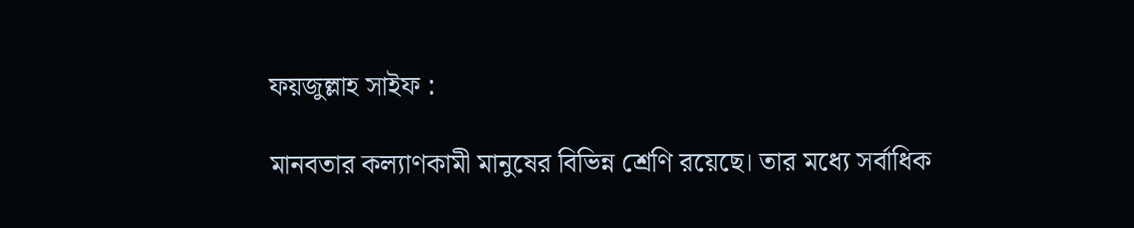ফয়জুল্লাহ সাইফ :

মানবতার কল্যাণকামী মানুষের বিভিন্ন শ্রেণি রয়েছে। তার মধ্যে সর্বাধিক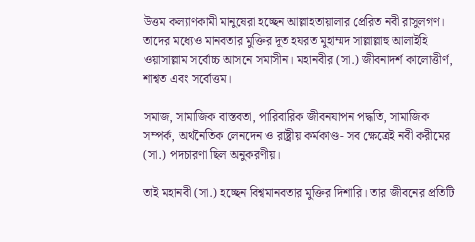উত্তম কল্যাণকামী মানুষেরা হচ্ছেন আল্লাহতায়ালার প্রেরিত নবী রাসুলগণ। তাদের মধ্যেও মানবতার মুক্তির দূত হযরত মুহাম্মদ সাল্লাল্লাহু আলাইহি ওয়াসাল্লাম সর্বোচ্চ আসনে সমাসীন। মহানবীর (সা.) জীবনাদর্শ কালোত্তীর্ণ, শাশ্বত এবং সর্বোত্তম।

সমাজ, সামাজিক বাস্তবতা, পারিবারিক জীবনযাপন পদ্ধতি, সামাজিক সম্পর্ক, অর্থনৈতিক লেনদেন ও রাষ্ট্রীয় কর্মকাণ্ড- সব ক্ষেত্রেই নবী করীমের (সা.) পদচারণা ছিল অনুকরণীয়।

তাই মহানবী (সা.) হচ্ছেন বিশ্বমানবতার মুক্তির দিশারি। তার জীবনের প্রতিটি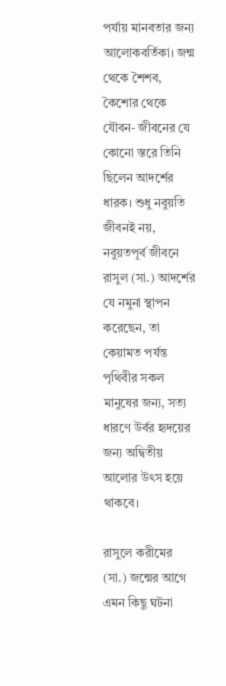পর্যায় মানবতার জন্য আলোকবর্তিকা। জন্ম থেকে শৈশব, কৈশোর থেকে যৌবন- জীবনের যে কোনো স্তরে তিনি ছিলেন আদর্শের ধারক। শুধু নবুয়তি জীবনই নয়, নবুয়তপূর্ব জীবনে রাসুল (সা.) আদর্শের যে নমুনা স্থাপন করেছেন, তা কেয়ামত পর্যন্ত পৃথিবীর সকল মানুষের জন্য, সত্য ধারণে উর্বর হৃদয়ের জন্য অদ্বিতীয় আলোর উৎস হয়ে থাকবে।

রাসুলে করীমের (সা.) জন্মের আগে এমন কিছু ঘটনা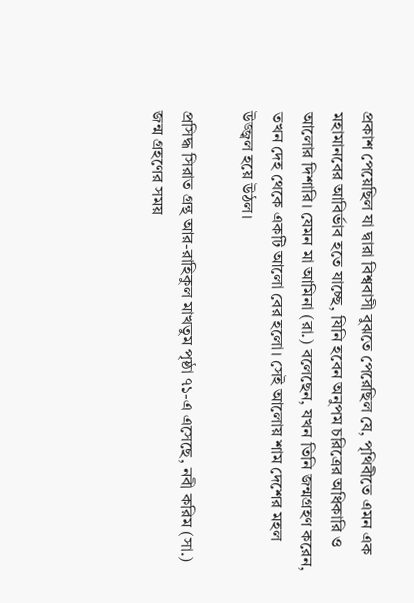প্রকাশ পেয়েছিল যা দ্বারা বিশ্ববাসী বুঝতে পেরেছিল যে, পৃথিবীতে এমন এক মহামানবের আবির্ভাব হতে যাচ্ছে, যিনি হবেন অনুপম চরিত্রের অধিকারি ও আলোর দিশারি। যেমন মা আমিনা (রা.) বলেছেন, যখন তিনি জন্মগ্রহণ করেন, তখন দেহ থেকে একটি আলো বের হলো। সেই আলোয় শাম দেশের মহল উজ্জ্বল হয়ে উঠল।

প্রসিদ্ধ সিরাত গ্রন্থ আর-রাহিকুল মাখতুম পৃষ্ঠা ৭১-এ এসেছে, নবী করিম (সা.) জন্ম গ্রহণের সময়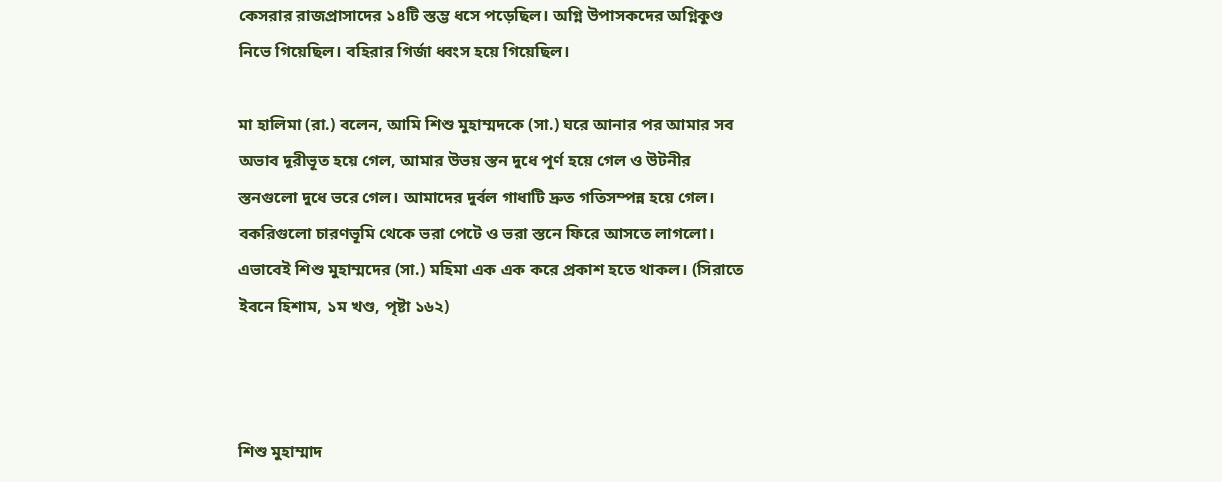কেসরার রাজপ্রাসাদের ১৪টি স্তম্ভ ধসে পড়েছিল। অগ্নি উপাসকদের অগ্নিকুণ্ড নিভে গিয়েছিল। বহিরার গির্জা ধ্বংস হয়ে গিয়েছিল।

মা হালিমা (রা.) বলেন, আমি শিশু মুহাম্মদকে (সা.) ঘরে আনার পর আমার সব অভাব দূরীভূত হয়ে গেল, আমার উভয় স্তন দুধে পূর্ণ হয়ে গেল ও উটনীর স্তনগুলো দুধে ভরে গেল। আমাদের দুর্বল গাধাটি দ্রুত গতিসম্পন্ন হয়ে গেল। বকরিগুলো চারণভূমি থেকে ভরা পেটে ও ভরা স্তনে ফিরে আসতে লাগলো। এভাবেই শিশু মুহাম্মদের (সা.) মহিমা এক এক করে প্রকাশ হতে থাকল। (সিরাতে ইবনে হিশাম, ১ম খণ্ড, পৃষ্টা ১৬২)



শিশু মুহাম্মাদ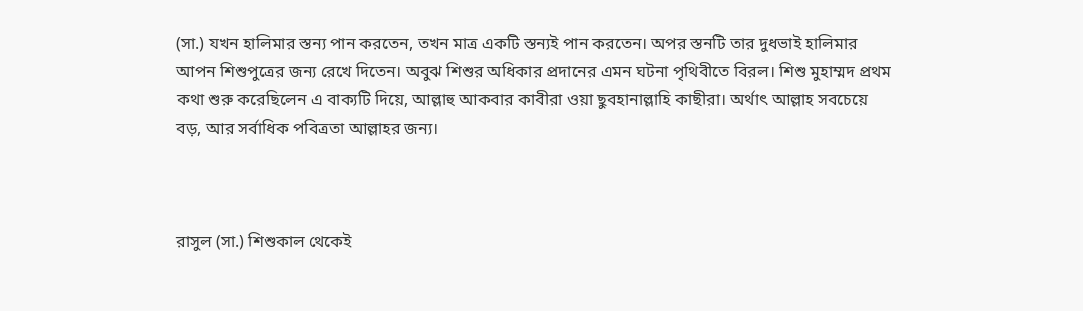(সা.) যখন হালিমার স্তন্য পান করতেন, তখন মাত্র একটি স্তন্যই পান করতেন। অপর স্তনটি তার দুধভাই হালিমার আপন শিশুপুত্রের জন্য রেখে দিতেন। অবুঝ শিশুর অধিকার প্রদানের এমন ঘটনা পৃথিবীতে বিরল। শিশু মুহাম্মদ প্রথম কথা শুরু করেছিলেন এ বাক্যটি দিয়ে, আল্লাহু আকবার কাবীরা ওয়া ছুবহানাল্লাহি কাছীরা। অর্থাৎ আল্লাহ সবচেয়ে বড়, আর সর্বাধিক পবিত্রতা আল্লাহর জন্য।



রাসুল (সা.) শিশুকাল থেকেই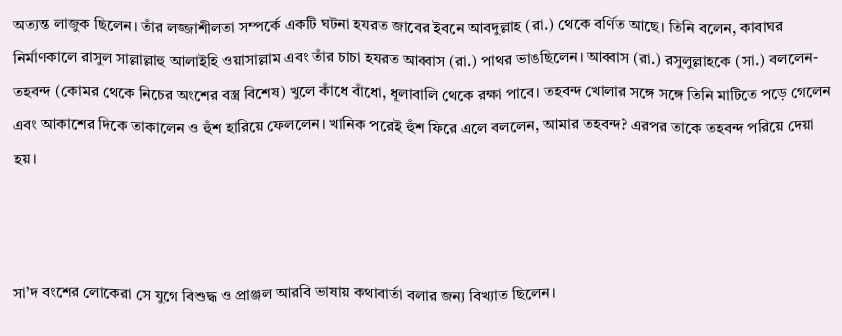অত্যন্ত লাজুক ছিলেন। তাঁর লজ্জাশীলতা সম্পর্কে একটি ঘটনা হযরত জাবের ইবনে আবদুল্লাহ (রা.) থেকে বর্ণিত আছে। তিনি বলেন, কাবাঘর নির্মাণকালে রাসুল সাল্লাল্লাহু আলাইহি ওয়াসাল্লাম এবং তাঁর চাচা হযরত আব্বাস (রা.) পাথর ভাঙছিলেন। আব্বাস (রা.) রসুলুল্লাহকে (সা.) বললেন- তহবন্দ (কোমর থেকে নিচের অংশের বস্ত্র বিশেষ) খুলে কাঁধে বাঁধো, ধূলাবালি থেকে রক্ষা পাবে। তহবন্দ খোলার সঙ্গে সঙ্গে তিনি মাটিতে পড়ে গেলেন এবং আকাশের দিকে তাকালেন ও হুঁশ হারিয়ে ফেললেন। খানিক পরেই হুঁশ ফিরে এলে বললেন, আমার তহবন্দ? এরপর তাকে তহবন্দ পরিয়ে দেয়া হয়।



সা’দ বংশের লোকেরা সে যুগে বিশুদ্ধ ও প্রাঞ্জল আরবি ভাষায় কথাবার্তা বলার জন্য বিখ্যাত ছিলেন।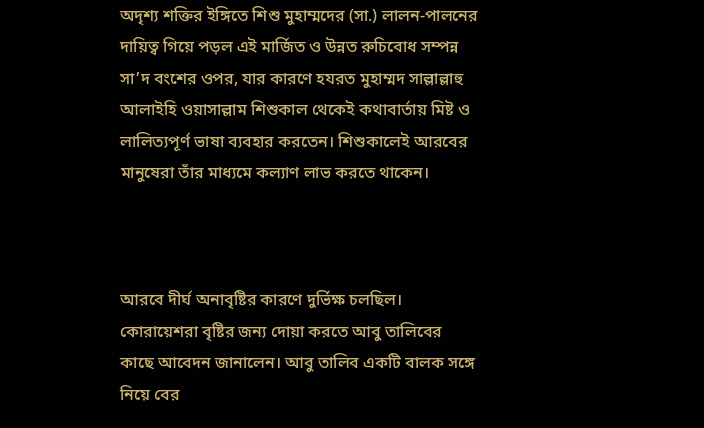অদৃশ্য শক্তির ইঙ্গিতে শিশু মুহাম্মদের (সা.) লালন-পালনের দায়িত্ব গিয়ে পড়ল এই মার্জিত ও উন্নত রুচিবোধ সম্পন্ন সা’দ বংশের ওপর, যার কারণে হযরত মুহাম্মদ সাল্লাল্লাহু আলাইহি ওয়াসাল্লাম শিশুকাল থেকেই কথাবার্তায় মিষ্ট ও লালিত্যপূর্ণ ভাষা ব্যবহার করতেন। শিশুকালেই আরবের মানুষেরা তাঁর মাধ্যমে কল্যাণ লাভ করতে থাকেন।



আরবে দীর্ঘ অনাবৃষ্টির কারণে দুর্ভিক্ষ চলছিল। কোরায়েশরা বৃষ্টির জন্য দোয়া করতে আবু তালিবের কাছে আবেদন জানালেন। আবু তালিব একটি বালক সঙ্গে নিয়ে বের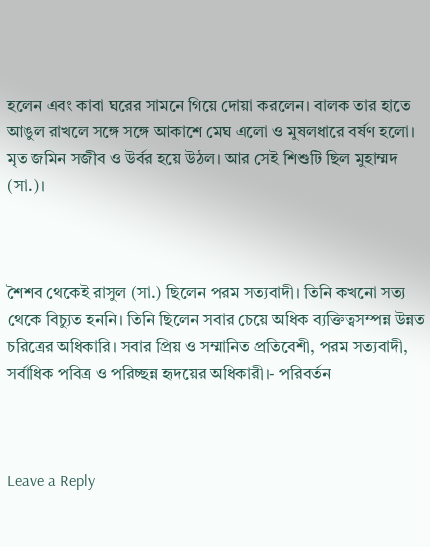হলেন এবং কাবা ঘরের সামনে গিয়ে দোয়া করলেন। বালক তার হাতে আঙুল রাখলে সঙ্গে সঙ্গে আকাশে মেঘ এলো ও মুষলধারে বর্ষণ হলো। মৃত জমিন সজীব ও উর্বর হয়ে উঠল। আর সেই শিশুটি ছিল মুহাম্মদ (সা.)।



শৈশব থেকেই রাসুল (সা.) ছিলেন পরম সত্যবাদী। তিনি কখনো সত্য থেকে বিচ্যুত হননি। তিনি ছিলেন সবার চেয়ে অধিক ব্যক্তিত্বসম্পন্ন উন্নত চরিত্রের অধিকারি। সবার প্রিয় ও সম্মানিত প্রতিবেশী, পরম সত্যবাদী, সর্বাধিক পবিত্র ও পরিচ্ছন্ন হৃদয়ের অধিকারী।- পরিবর্তন



Leave a Reply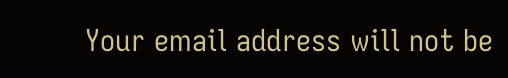Your email address will not be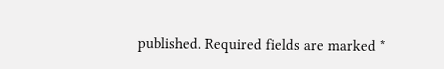published. Required fields are marked *